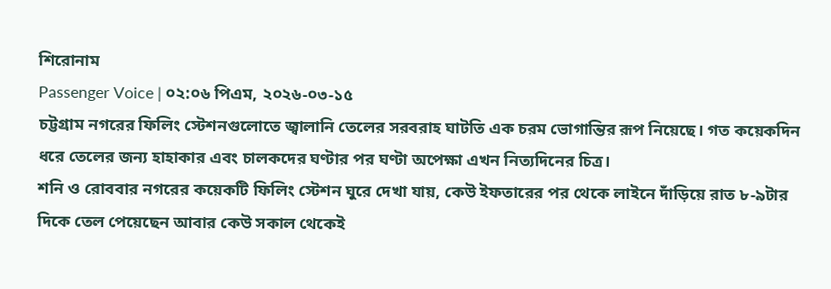শিরোনাম
Passenger Voice | ০২:০৬ পিএম, ২০২৬-০৩-১৫
চট্টগ্রাম নগরের ফিলিং স্টেশনগুলোতে জ্বালানি তেলের সরবরাহ ঘাটতি এক চরম ভোগান্তির রূপ নিয়েছে। গত কয়েকদিন ধরে তেলের জন্য হাহাকার এবং চালকদের ঘণ্টার পর ঘণ্টা অপেক্ষা এখন নিত্যদিনের চিত্র।
শনি ও রোববার নগরের কয়েকটি ফিলিং স্টেশন ঘুরে দেখা যায়, কেউ ইফতারের পর থেকে লাইনে দাঁড়িয়ে রাত ৮-৯টার দিকে তেল পেয়েছেন আবার কেউ সকাল থেকেই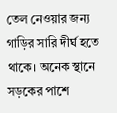তেল নেওয়ার জন্য গাড়ির সারি দীর্ঘ হতে থাকে। অনেক স্থানে সড়কের পাশে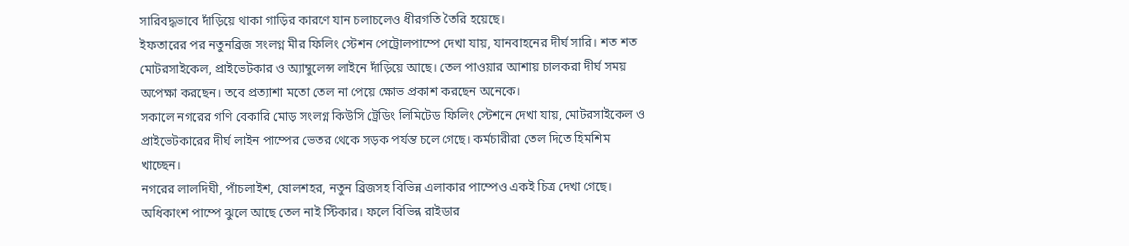সারিবদ্ধভাবে দাঁড়িয়ে থাকা গাড়ির কারণে যান চলাচলেও ধীরগতি তৈরি হয়েছে।
ইফতারের পর নতুনব্রিজ সংলগ্ন মীর ফিলিং স্টেশন পেট্রোলপাম্পে দেখা যায়, যানবাহনের দীর্ঘ সারি। শত শত মোটরসাইকেল, প্রাইভেটকার ও অ্যাম্বুলেন্স লাইনে দাঁড়িয়ে আছে। তেল পাওয়ার আশায় চালকরা দীর্ঘ সময় অপেক্ষা করছেন। তবে প্রত্যাশা মতো তেল না পেয়ে ক্ষোভ প্রকাশ করছেন অনেকে।
সকালে নগরের গণি বেকারি মোড় সংলগ্ন কিউসি ট্রেডিং লিমিটেড ফিলিং স্টেশনে দেখা যায়, মোটরসাইকেল ও প্রাইভেটকারের দীর্ঘ লাইন পাম্পের ভেতর থেকে সড়ক পর্যন্ত চলে গেছে। কর্মচারীরা তেল দিতে হিমশিম খাচ্ছেন।
নগরের লালদিঘী, পাঁচলাইশ, ষোলশহর, নতুন ব্রিজসহ বিভিন্ন এলাকার পাম্পেও একই চিত্র দেখা গেছে। অধিকাংশ পাম্পে ঝুলে আছে তেল নাই স্টিকার। ফলে বিভিন্ন রাইডার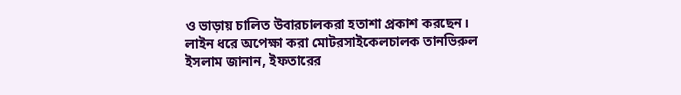ও ভাড়ায় চালিত উবারচালকরা হতাশা প্রকাশ করছেন।
লাইন ধরে অপেক্ষা করা মোটরসাইকেলচালক তানভিরুল ইসলাম জানান, ইফতারের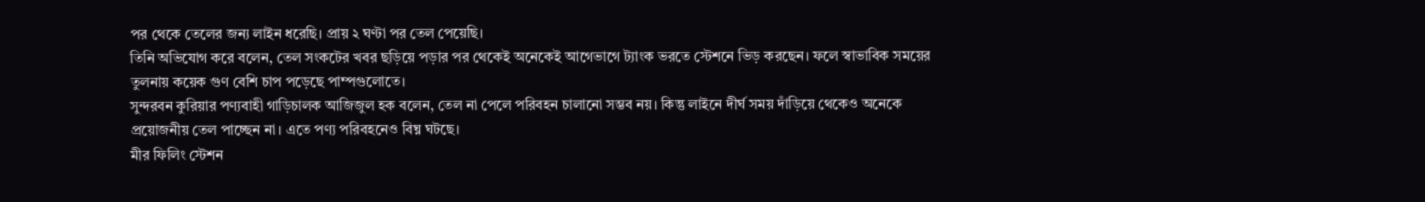পর থেকে তেলের জন্য লাইন ধরেছি। প্রায় ২ ঘণ্টা পর তেল পেয়েছি।
তিনি অভিযোগ করে বলেন, তেল সংকটের খবর ছড়িয়ে পড়ার পর থেকেই অনেকেই আগেভাগে ট্যাংক ভরতে স্টেশনে ভিড় করছেন। ফলে স্বাভাবিক সময়ের তুলনায় কয়েক গুণ বেশি চাপ পড়েছে পাম্পগুলোতে।
সুন্দরবন কুরিয়ার পণ্যবাহী গাড়িচালক আজিজুল হক বলেন, তেল না পেলে পরিবহন চালানো সম্ভব নয়। কিন্তু লাইনে দীর্ঘ সময় দাঁড়িয়ে থেকেও অনেকে প্রয়োজনীয় তেল পাচ্ছেন না। এতে পণ্য পরিবহনেও বিঘ্ন ঘটছে।
মীর ফিলিং স্টেশন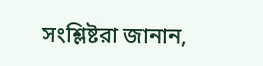সংশ্লিষ্টরা জানান,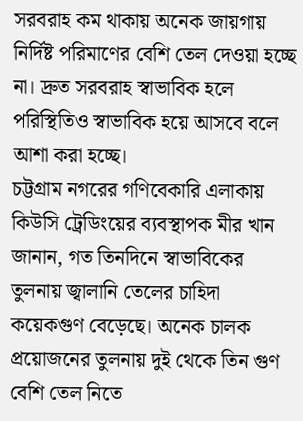সরবরাহ কম থাকায় অনেক জায়গায় নির্দিষ্ট পরিমাণের বেশি তেল দেওয়া হচ্ছে না। দ্রুত সরবরাহ স্বাভাবিক হলে পরিস্থিতিও স্বাভাবিক হয়ে আসবে বলে আশা করা হচ্ছে।
চট্টগ্রাম নগরের গণিবেকারি এলাকায় কিউসি ট্রেডিংয়ের ব্যবস্থাপক মীর খান জানান, গত তিনদিনে স্বাভাবিকের তুলনায় জ্বালানি তেলের চাহিদা কয়েকগুণ বেড়েছে। অনেক চালক প্রয়োজনের তুলনায় দুই থেকে তিন গুণ বেশি তেল নিতে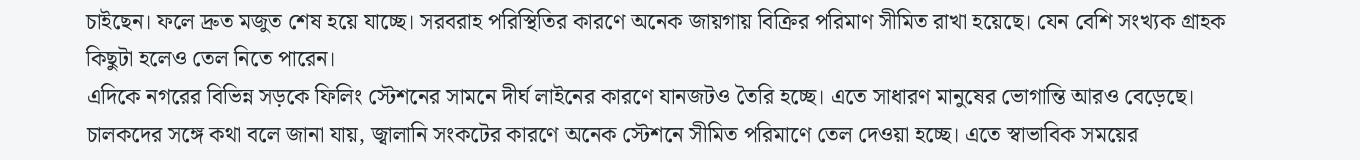চাইছেন। ফলে দ্রুত মজুত শেষ হয়ে যাচ্ছে। সরবরাহ পরিস্থিতির কারণে অনেক জায়গায় বিক্রির পরিমাণ সীমিত রাখা হয়েছে। যেন বেশি সংখ্যক গ্রাহক কিছুটা হলেও তেল নিতে পারেন।
এদিকে নগরের বিভিন্ন সড়কে ফিলিং স্টেশনের সামনে দীর্ঘ লাইনের কারণে যানজটও তৈরি হচ্ছে। এতে সাধারণ মানুষের ভোগান্তি আরও বেড়েছে।
চালকদের সঙ্গে কথা বলে জানা যায়, জ্বালানি সংকটের কারণে অনেক স্টেশনে সীমিত পরিমাণে তেল দেওয়া হচ্ছে। এতে স্বাভাবিক সময়ের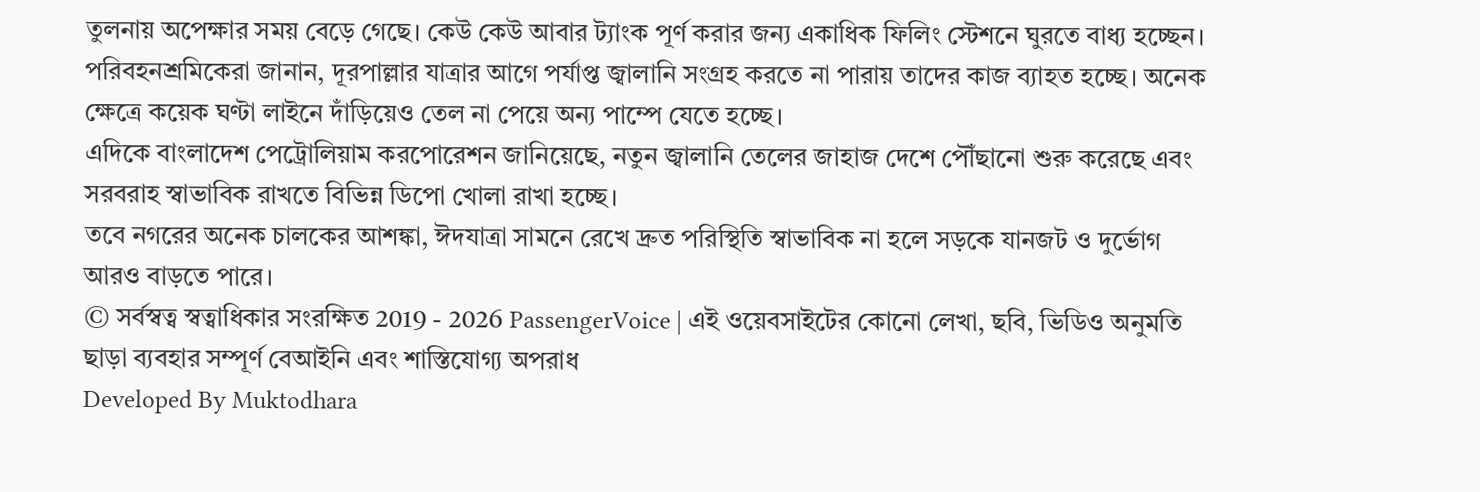তুলনায় অপেক্ষার সময় বেড়ে গেছে। কেউ কেউ আবার ট্যাংক পূর্ণ করার জন্য একাধিক ফিলিং স্টেশনে ঘুরতে বাধ্য হচ্ছেন।
পরিবহনশ্রমিকেরা জানান, দূরপাল্লার যাত্রার আগে পর্যাপ্ত জ্বালানি সংগ্রহ করতে না পারায় তাদের কাজ ব্যাহত হচ্ছে। অনেক ক্ষেত্রে কয়েক ঘণ্টা লাইনে দাঁড়িয়েও তেল না পেয়ে অন্য পাম্পে যেতে হচ্ছে।
এদিকে বাংলাদেশ পেট্রোলিয়াম করপোরেশন জানিয়েছে, নতুন জ্বালানি তেলের জাহাজ দেশে পৌঁছানো শুরু করেছে এবং সরবরাহ স্বাভাবিক রাখতে বিভিন্ন ডিপো খোলা রাখা হচ্ছে।
তবে নগরের অনেক চালকের আশঙ্কা, ঈদযাত্রা সামনে রেখে দ্রুত পরিস্থিতি স্বাভাবিক না হলে সড়কে যানজট ও দুর্ভোগ আরও বাড়তে পারে।
© সর্বস্বত্ব স্বত্বাধিকার সংরক্ষিত 2019 - 2026 PassengerVoice | এই ওয়েবসাইটের কোনো লেখা, ছবি, ভিডিও অনুমতি ছাড়া ব্যবহার সম্পূর্ণ বেআইনি এবং শাস্তিযোগ্য অপরাধ
Developed By Muktodhara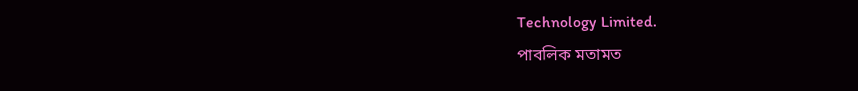Technology Limited.
পাবলিক মতামত